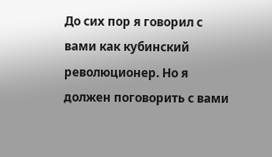До сих пор я говорил с вами как кубинский революционер. Но я должен поговорить с вами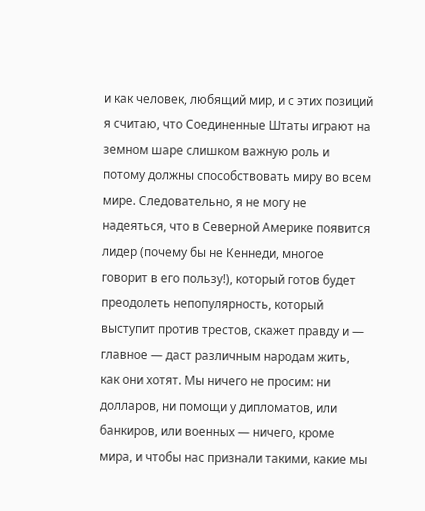и как человек, любящий мир, и с этих позиций я считаю, что Соединенные Штаты играют на земном шаре слишком важную роль и потому должны способствовать миру во всем мире. Следовательно, я не могу не надеяться, что в Северной Америке появится лидер (почему бы не Кеннеди, многое говорит в его пользу!), который готов будет преодолеть непопулярность, который выступит против трестов, скажет правду и — главное — даст различным народам жить, как они хотят. Мы ничего не просим: ни долларов, ни помощи у дипломатов, или банкиров, или военных — ничего, кроме мира, и чтобы нас признали такими, какие мы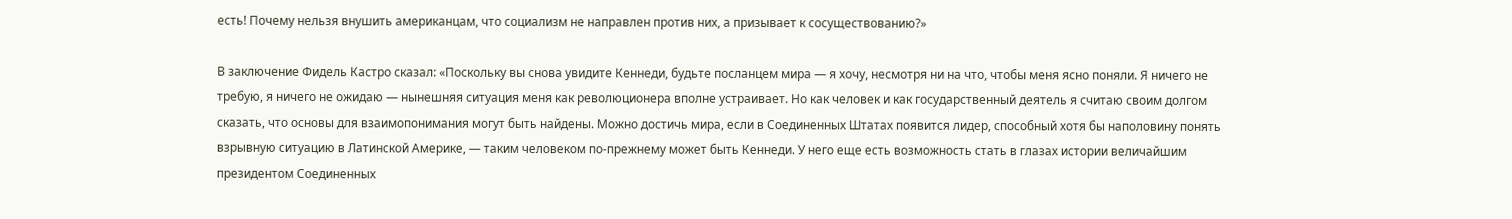есть! Почему нельзя внушить американцам, что социализм не направлен против них, а призывает к сосуществованию?»

В заключение Фидель Кастро сказал: «Поскольку вы снова увидите Кеннеди, будьте посланцем мира — я хочу, несмотря ни на что, чтобы меня ясно поняли. Я ничего не требую, я ничего не ожидаю — нынешняя ситуация меня как революционера вполне устраивает. Но как человек и как государственный деятель я считаю своим долгом сказать, что основы для взаимопонимания могут быть найдены. Можно достичь мира, если в Соединенных Штатах появится лидер, способный хотя бы наполовину понять взрывную ситуацию в Латинской Америке, — таким человеком по-прежнему может быть Кеннеди. У него еще есть возможность стать в глазах истории величайшим президентом Соединенных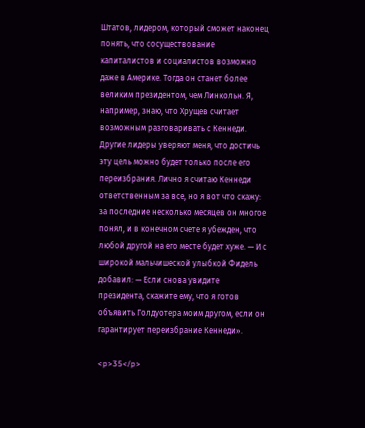Штатов, лидером, который сможет наконец понять, что сосуществование капиталистов и социалистов возможно даже в Америке. Тогда он станет более великим президентом, чем Линкольн. Я, например, знаю, что Хрущев считает возможным разговаривать с Кеннеди. Другие лидеры уверяют меня, что достичь эту цель можно будет только после его переизбрания. Лично я считаю Кеннеди ответственным за все, но я вот что скажу: за последние несколько месяцев он многое понял, и в конечном счете я убежден, что любой другой на его месте будет хуже. — И с широкой мальчишеской улыбкой Фидель добавил: — Если снова увидите президента, скажите ему, что я готов объявить Голдуотера моим другом, если он гарантирует переизбрание Кеннеди».

<p>35</p>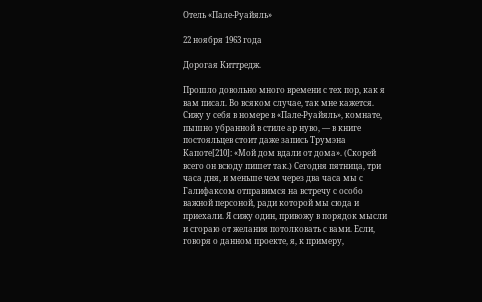Отель «Пале-Руайяль»

22 ноября 1963 года

Дорогая Киттредж.

Прошло довольно много времени с тех пор, как я вам писал. Во всяком случае, так мне кажется. Сижу у себя в номере в «Пале-Руайяль», комнате, пышно убранной в стиле ар нуво, — в книге постояльцев стоит даже запись Трумэна Капоте[210]: «Мой дом вдали от дома». (Скорей всего он всюду пишет так.) Сегодня пятница, три часа дня, и меньше чем через два часа мы с Галифаксом отправимся на встречу с особо важной персоной, ради которой мы сюда и приехали. Я сижу один, привожу в порядок мысли и сгораю от желания потолковать с вами. Если, говоря о данном проекте, я, к примеру,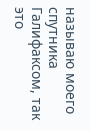называю моего спутника Галифаксом, так это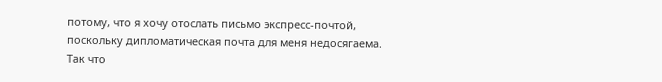потому, что я хочу отослать письмо экспресс-почтой, поскольку дипломатическая почта для меня недосягаема. Так что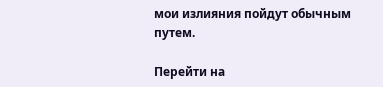мои излияния пойдут обычным путем.

Перейти на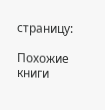страницу:

Похожие книги